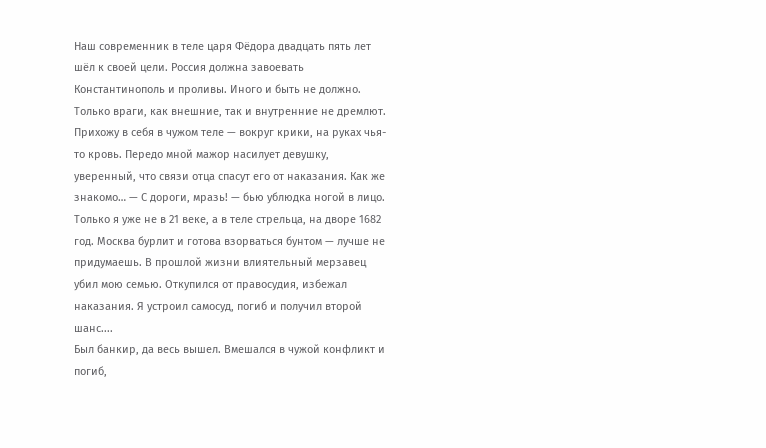Наш современник в теле царя Фёдора двадцать пять лет шёл к своей цели. Россия должна завоевать Константинополь и проливы. Иного и быть не должно. Только враги, как внешние, так и внутренние не дремлют.
Прихожу в себя в чужом теле — вокруг крики, на руках чья-то кровь. Передо мной мажор насилует девушку, уверенный, что связи отца спасут его от наказания. Как же знакомо… — С дороги, мразь! — бью ублюдка ногой в лицо. Только я уже не в 21 веке, а в теле стрельца, на дворе 1682 год. Москва бурлит и готова взорваться бунтом — лучше не придумаешь. В прошлой жизни влиятельный мерзавец убил мою семью. Откупился от правосудия, избежал наказания. Я устроил самосуд, погиб и получил второй шанс....
Был банкир, да весь вышел. Вмешался в чужой конфликт и погиб,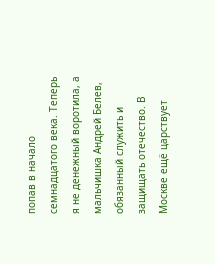попав в начало семнадцатого века. Теперь я не денежный воротила, а мальчишка Андрей Белев, обязанный служить и защищать отечество. В Москве ещё царствует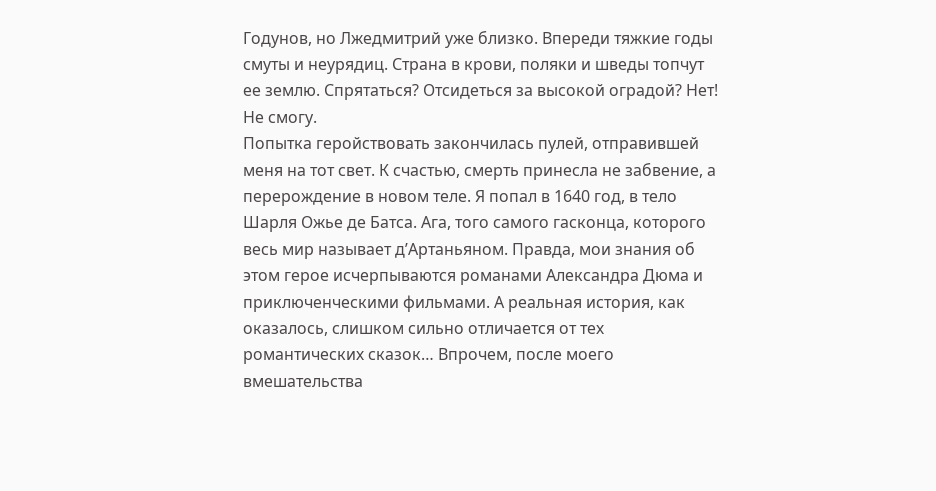Годунов, но Лжедмитрий уже близко. Впереди тяжкие годы смуты и неурядиц. Страна в крови, поляки и шведы топчут ее землю. Спрятаться? Отсидеться за высокой оградой? Нет! Не смогу.
Попытка геройствовать закончилась пулей, отправившей меня на тот свет. К счастью, смерть принесла не забвение, а перерождение в новом теле. Я попал в 1640 год, в тело Шарля Ожье де Батса. Ага, того самого гасконца, которого весь мир называет д’Артаньяном. Правда, мои знания об этом герое исчерпываются романами Александра Дюма и приключенческими фильмами. А реальная история, как оказалось, слишком сильно отличается от тех романтических сказок… Впрочем, после моего вмешательства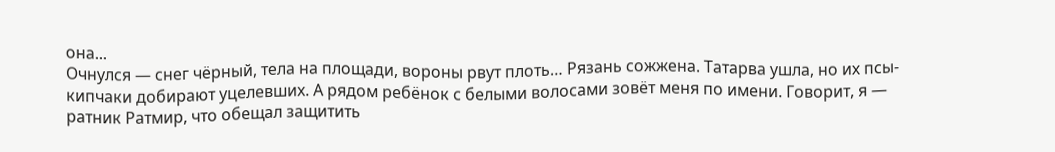она...
Очнулся — снег чёрный, тела на площади, вороны рвут плоть… Рязань сожжена. Татарва ушла, но их псы-кипчаки добирают уцелевших. А рядом ребёнок с белыми волосами зовёт меня по имени. Говорит, я — ратник Ратмир, что обещал защитить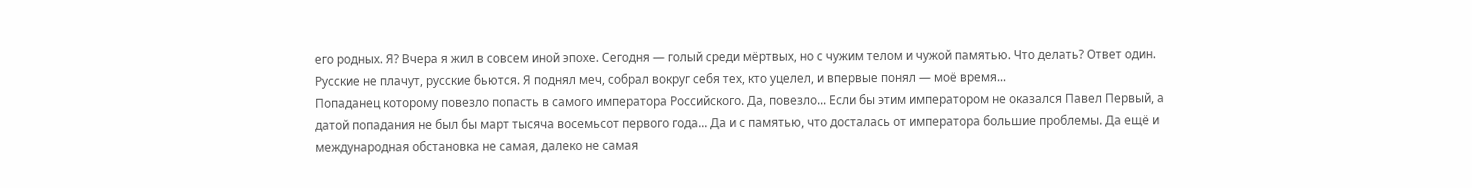его родных. Я? Вчера я жил в совсем иной эпохе. Сегодня — голый среди мёртвых, но с чужим телом и чужой памятью. Что делать? Ответ один. Русские не плачут, русские бьются. Я поднял меч, собрал вокруг себя тех, кто уцелел, и впервые понял — моё время...
Попаданец которому повезло попасть в самого императора Российского. Да, повезло... Если бы этим императором не оказался Павел Первый, а датой попадания не был бы март тысяча восемьсот первого года... Да и с памятью, что досталась от императора большие проблемы. Да ещё и международная обстановка не самая, далеко не самая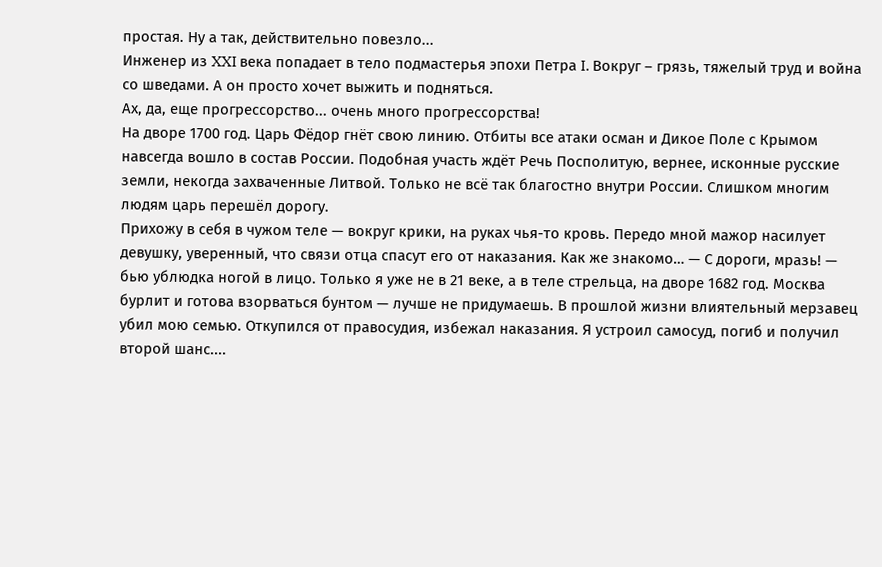простая. Ну а так, действительно повезло...
Инженер из XXI века попадает в тело подмастерья эпохи Петра I. Вокруг – грязь, тяжелый труд и война со шведами. А он просто хочет выжить и подняться.
Ах, да, еще прогрессорство... очень много прогрессорства!
На дворе 1700 год. Царь Фёдор гнёт свою линию. Отбиты все атаки осман и Дикое Поле с Крымом навсегда вошло в состав России. Подобная участь ждёт Речь Посполитую, вернее, исконные русские земли, некогда захваченные Литвой. Только не всё так благостно внутри России. Слишком многим людям царь перешёл дорогу.
Прихожу в себя в чужом теле — вокруг крики, на руках чья-то кровь. Передо мной мажор насилует девушку, уверенный, что связи отца спасут его от наказания. Как же знакомо… — С дороги, мразь! — бью ублюдка ногой в лицо. Только я уже не в 21 веке, а в теле стрельца, на дворе 1682 год. Москва бурлит и готова взорваться бунтом — лучше не придумаешь. В прошлой жизни влиятельный мерзавец убил мою семью. Откупился от правосудия, избежал наказания. Я устроил самосуд, погиб и получил второй шанс....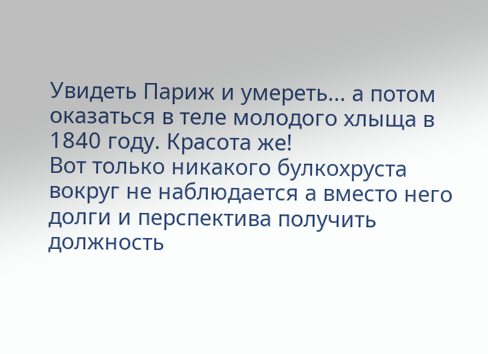Увидеть Париж и умереть... а потом оказаться в теле молодого хлыща в 1840 году. Красота же!
Вот только никакого булкохруста вокруг не наблюдается а вместо него долги и перспектива получить должность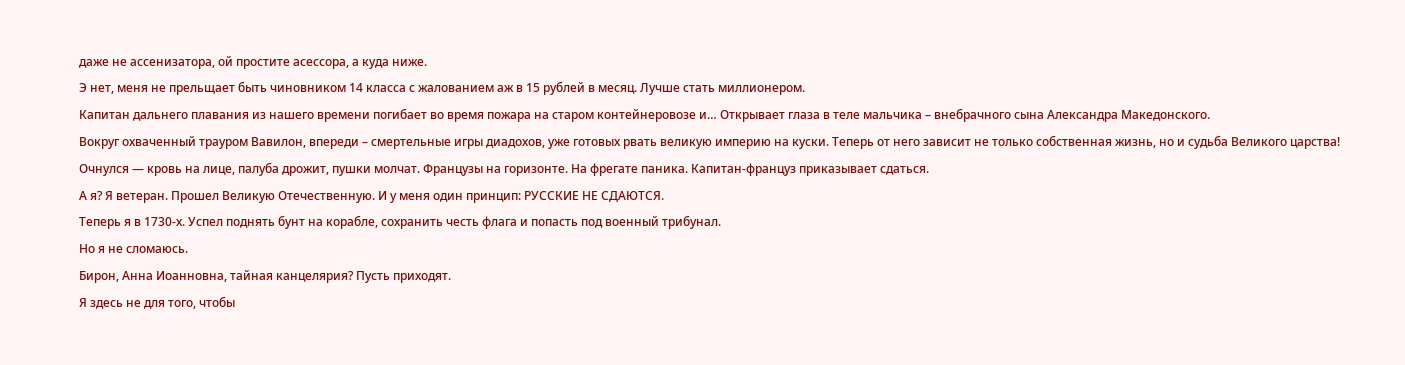даже не ассенизатора, ой простите асессора, а куда ниже.
Э нет, меня не прельщает быть чиновником 14 класса с жалованием аж в 15 рублей в месяц. Лучше стать миллионером.
Капитан дальнего плавания из нашего времени погибает во время пожара на старом контейнеровозе и… Открывает глаза в теле мальчика – внебрачного сына Александра Македонского.
Вокруг охваченный трауром Вавилон, впереди – смертельные игры диадохов, уже готовых рвать великую империю на куски. Теперь от него зависит не только собственная жизнь, но и судьба Великого царства!
Очнулся — кровь на лице, палуба дрожит, пушки молчат. Французы на горизонте. На фрегате паника. Капитан-француз приказывает сдаться.
А я? Я ветеран. Прошел Великую Отечественную. И у меня один принцип: РУССКИЕ НЕ СДАЮТСЯ.
Теперь я в 1730-х. Успел поднять бунт на корабле, сохранить честь флага и попасть под военный трибунал.
Но я не сломаюсь.
Бирон, Анна Иоанновна, тайная канцелярия? Пусть приходят.
Я здесь не для того, чтобы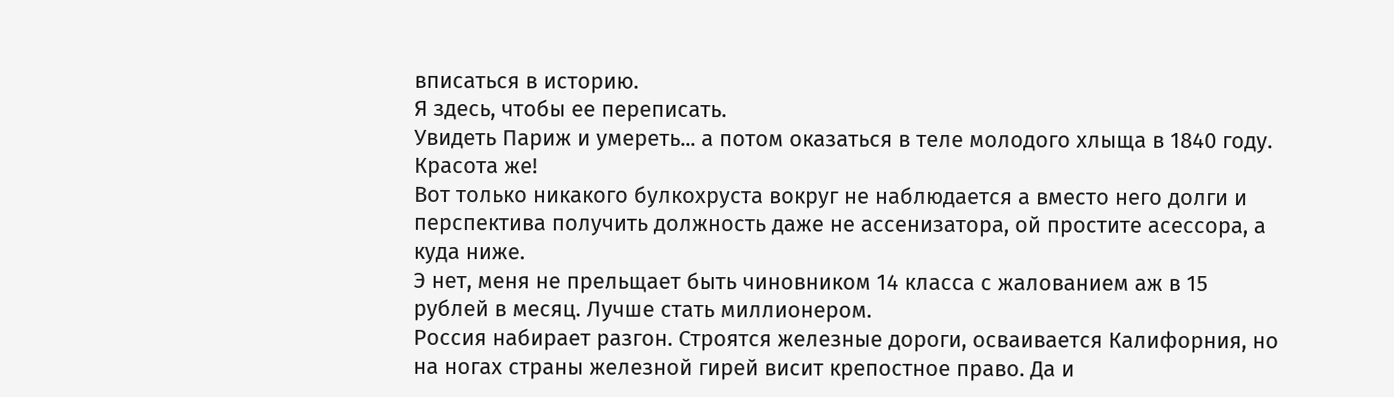вписаться в историю.
Я здесь, чтобы ее переписать.
Увидеть Париж и умереть... а потом оказаться в теле молодого хлыща в 1840 году. Красота же!
Вот только никакого булкохруста вокруг не наблюдается а вместо него долги и перспектива получить должность даже не ассенизатора, ой простите асессора, а куда ниже.
Э нет, меня не прельщает быть чиновником 14 класса с жалованием аж в 15 рублей в месяц. Лучше стать миллионером.
Россия набирает разгон. Строятся железные дороги, осваивается Калифорния, но на ногах страны железной гирей висит крепостное право. Да и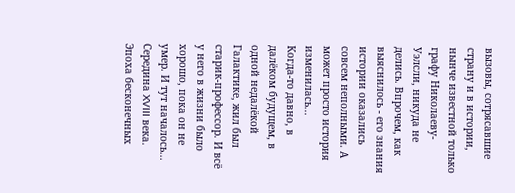вызовы, сотрясавшие страну и в истории, нынче известной только графу Николаеву-Уэлсли, никуда не делись. Впрочем, как выяснилось - его знания истории оказались совсем неполными. А может просто история изменилась...
Когда-то давно, в далёком будущем, в одной недалёкой Галактике, жил был старик-профессор. И всё у него в жизни было хорошо, пока он не умер. И тут началось... Середина XVIII века. Эпоха бесконечных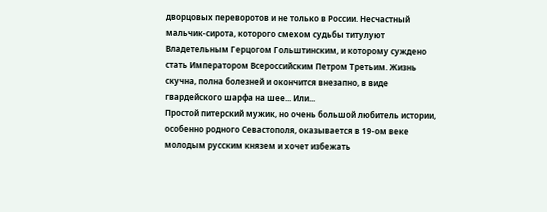дворцовых переворотов и не только в России. Несчастный мальчик-сирота, которого смехом судьбы титулуют Владетельным Герцогом Гольштинским, и которому суждено стать Императором Всероссийским Петром Третьим. Жизнь скучна, полна болезней и окончится внезапно, в виде гвардейского шарфа на шее... Или...
Простой питерский мужик, но очень большой любитель истории, особенно родного Севастополя, оказывается в 19-ом веке молодым русским князем и хочет избежать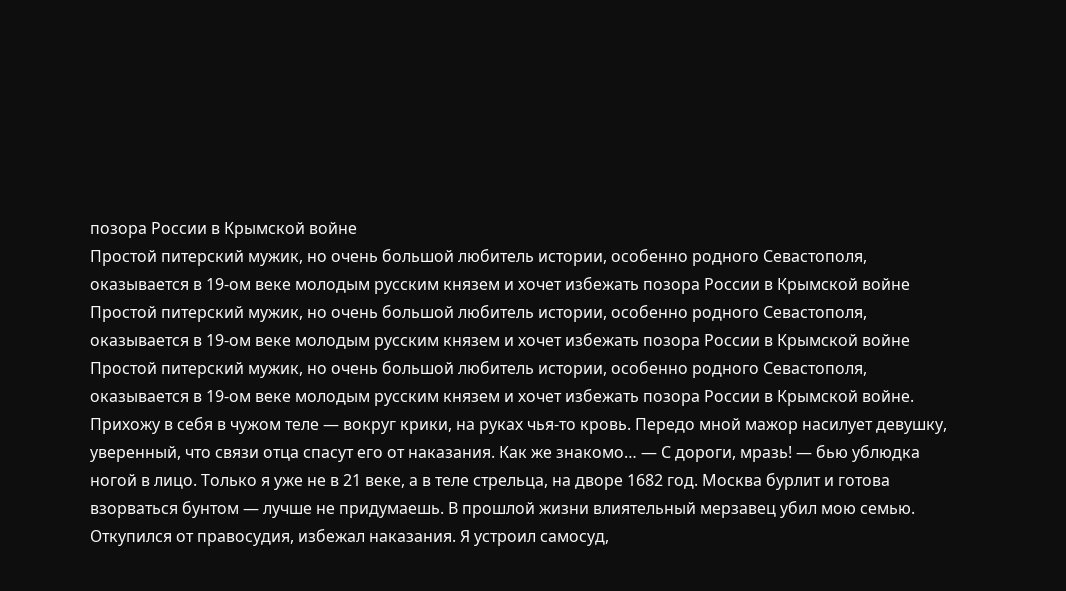позора России в Крымской войне
Простой питерский мужик, но очень большой любитель истории, особенно родного Севастополя, оказывается в 19-ом веке молодым русским князем и хочет избежать позора России в Крымской войне
Простой питерский мужик, но очень большой любитель истории, особенно родного Севастополя, оказывается в 19-ом веке молодым русским князем и хочет избежать позора России в Крымской войне
Простой питерский мужик, но очень большой любитель истории, особенно родного Севастополя, оказывается в 19-ом веке молодым русским князем и хочет избежать позора России в Крымской войне.
Прихожу в себя в чужом теле — вокруг крики, на руках чья-то кровь. Передо мной мажор насилует девушку, уверенный, что связи отца спасут его от наказания. Как же знакомо… — С дороги, мразь! — бью ублюдка ногой в лицо. Только я уже не в 21 веке, а в теле стрельца, на дворе 1682 год. Москва бурлит и готова взорваться бунтом — лучше не придумаешь. В прошлой жизни влиятельный мерзавец убил мою семью. Откупился от правосудия, избежал наказания. Я устроил самосуд,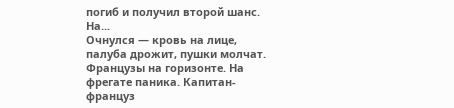погиб и получил второй шанс. На...
Очнулся — кровь на лице, палуба дрожит, пушки молчат. Французы на горизонте. На фрегате паника. Капитан-француз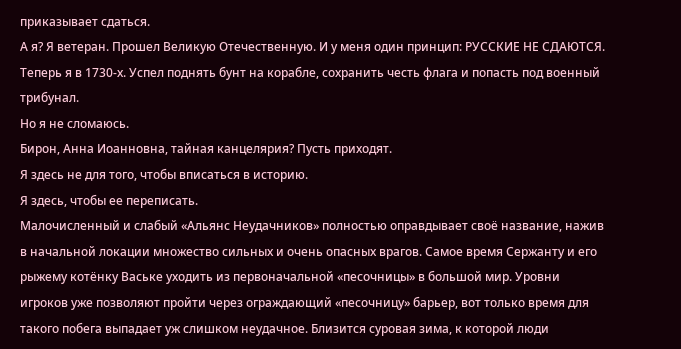приказывает сдаться.
А я? Я ветеран. Прошел Великую Отечественную. И у меня один принцип: РУССКИЕ НЕ СДАЮТСЯ.
Теперь я в 1730-х. Успел поднять бунт на корабле, сохранить честь флага и попасть под военный трибунал.
Но я не сломаюсь.
Бирон, Анна Иоанновна, тайная канцелярия? Пусть приходят.
Я здесь не для того, чтобы вписаться в историю.
Я здесь, чтобы ее переписать.
Малочисленный и слабый «Альянс Неудачников» полностью оправдывает своё название, нажив в начальной локации множество сильных и очень опасных врагов. Самое время Сержанту и его рыжему котёнку Ваське уходить из первоначальной «песочницы» в большой мир. Уровни игроков уже позволяют пройти через ограждающий «песочницу» барьер, вот только время для такого побега выпадает уж слишком неудачное. Близится суровая зима, к которой люди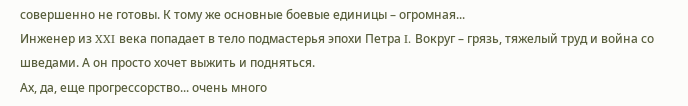совершенно не готовы. К тому же основные боевые единицы – огромная...
Инженер из XXI века попадает в тело подмастерья эпохи Петра I. Вокруг – грязь, тяжелый труд и война со шведами. А он просто хочет выжить и подняться.
Ах, да, еще прогрессорство... очень много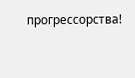прогрессорства!